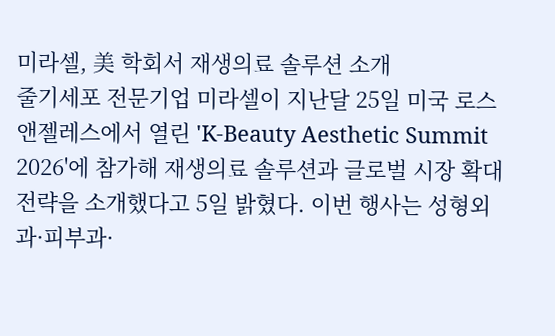미라셀, 美 학회서 재생의료 솔루션 소개
줄기세포 전문기업 미라셀이 지난달 25일 미국 로스앤젤레스에서 열린 'K-Beauty Aesthetic Summit 2026'에 참가해 재생의료 솔루션과 글로벌 시장 확대 전략을 소개했다고 5일 밝혔다. 이번 행사는 성형외과·피부과·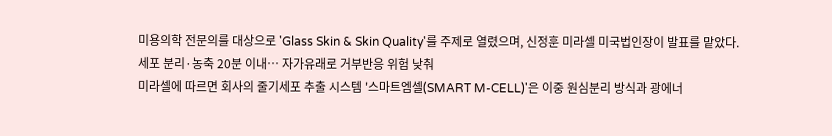미용의학 전문의를 대상으로 'Glass Skin & Skin Quality'를 주제로 열렸으며, 신정훈 미라셀 미국법인장이 발표를 맡았다.
세포 분리·농축 20분 이내… 자가유래로 거부반응 위험 낮춰
미라셀에 따르면 회사의 줄기세포 추출 시스템 '스마트엠셀(SMART M-CELL)'은 이중 원심분리 방식과 광에너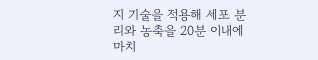지 기술을 적용해 세포 분리와 농축을 20분 이내에 마치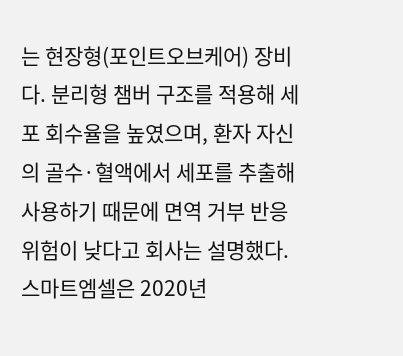는 현장형(포인트오브케어) 장비다. 분리형 챔버 구조를 적용해 세포 회수율을 높였으며, 환자 자신의 골수·혈액에서 세포를 추출해 사용하기 때문에 면역 거부 반응 위험이 낮다고 회사는 설명했다. 스마트엠셀은 2020년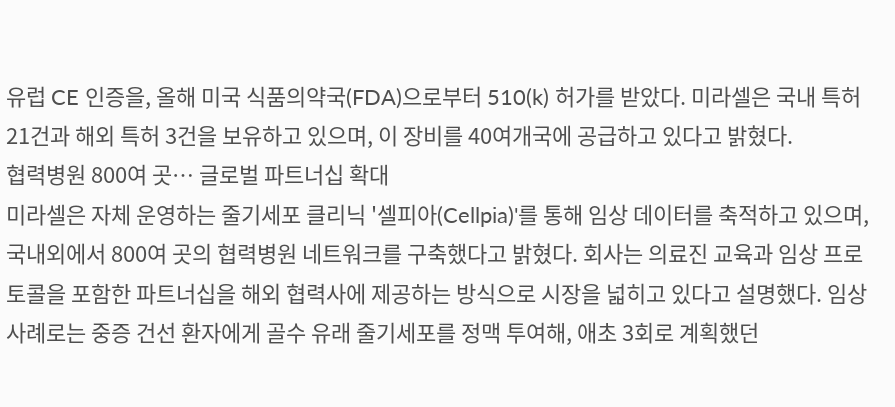유럽 CE 인증을, 올해 미국 식품의약국(FDA)으로부터 510(k) 허가를 받았다. 미라셀은 국내 특허 21건과 해외 특허 3건을 보유하고 있으며, 이 장비를 40여개국에 공급하고 있다고 밝혔다.
협력병원 800여 곳… 글로벌 파트너십 확대
미라셀은 자체 운영하는 줄기세포 클리닉 '셀피아(Cellpia)'를 통해 임상 데이터를 축적하고 있으며, 국내외에서 800여 곳의 협력병원 네트워크를 구축했다고 밝혔다. 회사는 의료진 교육과 임상 프로토콜을 포함한 파트너십을 해외 협력사에 제공하는 방식으로 시장을 넓히고 있다고 설명했다. 임상 사례로는 중증 건선 환자에게 골수 유래 줄기세포를 정맥 투여해, 애초 3회로 계획했던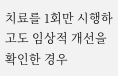치료를 1회만 시행하고도 임상적 개선을 확인한 경우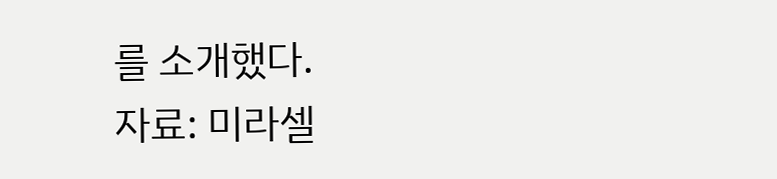를 소개했다.
자료: 미라셀